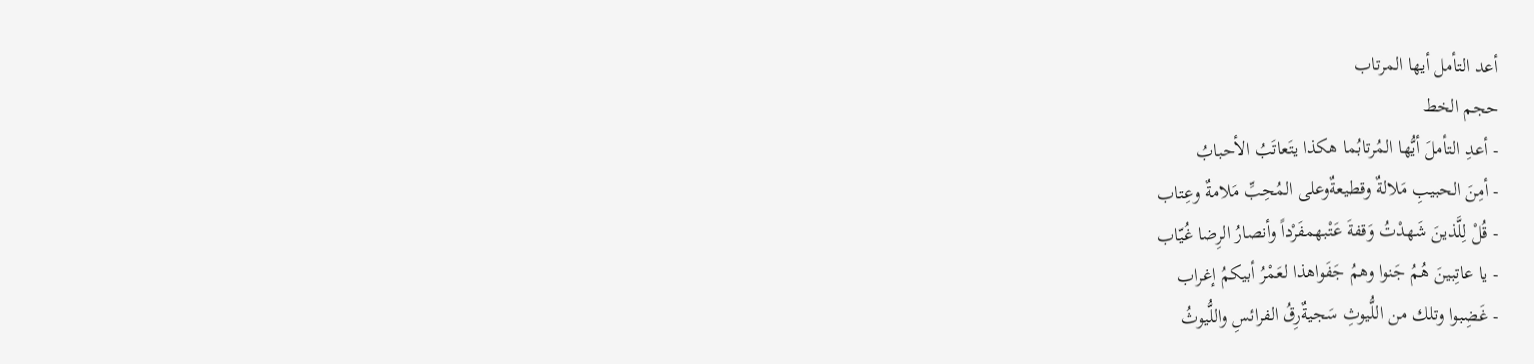أعد التأمل أيها المرتاب
حجم الخط
- أعدِ التأملَ أيُّها المُرتابُما هكذا يتَعاتَبُ الأحبابُ
- أمِنَ الحبيبِ مَلالةٌ وقطيعةٌوعلى المُحِبِّ مَلامةٌ وعِتاب
- قُلْ لِلَّذينَ شَهدْتُ وَقفةَ عَتْبهمفَرْداً وأنصارُ الرِضا غُيّاب
- يا عاتِبينَ هُمُ جَنوا وهمُ جَفَواهذا لعَمْرُ أبيكمُ إغراب
- غَضِبوا وتلك من اللُّيوثِ سَجيةٌرِقُ الفرائسِ واللُّيوثُ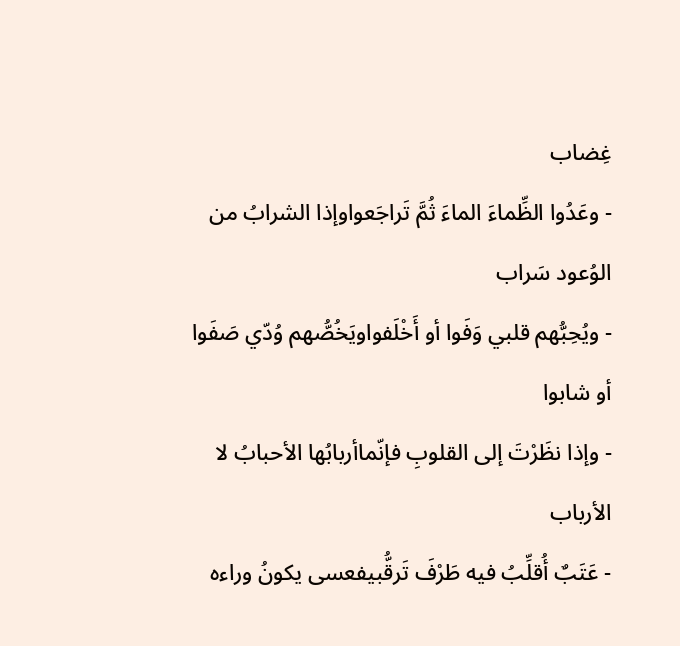غِضاب
- وعَدُوا الظِّماءَ الماءَ ثُمَّ تَراجَعواوإذا الشرابُ من الوُعود سَراب
- ويُحِبُّهم قلبي وَفَوا أو أَخْلَفواويَخُصُّهم وُدّي صَفَوا أو شابوا
- وإذا نظَرْتَ إلى القلوبِ فإنّماأربابُها الأحبابُ لا الأرباب
- عَتَبٌ أُقلِّبُ فيه طَرْفَ تَرقُّبيفعسى يكونُ وراءه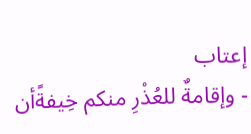إعتاب
- وإقامةٌ للعُذْرِ منكم خِيفةًأن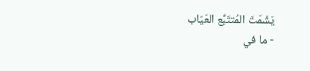يَشْمَتَ المُتتَبِّع العَيّاب
- ما في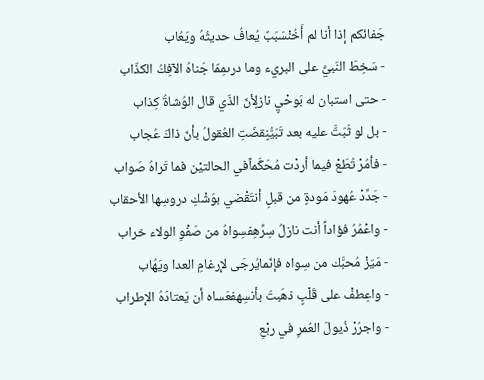جَفائكم إذا أنا لم أَخُنْسَبَبٌ يُعافُ حديثُهُ ويَعُاب
- سَخِطَ النَبيُّ على البريء وما درىمِمّا جَناهُ الآفِكُ الكذّاب
- حتى استبان له بَوحْيٍ نازلٍأنّ الذّي قال الوُشاةُ كِذاب
- بل لو ثَبَتَّ عليه بعد تَبَيُّنٍقضَتِ العُقولُ بأنّ ذاكَ عُجاب
- فأمُرْ تُطَعْ فيما أردْت مُحَكَّماًفي الحالتيْن فما تَراهُ صَواب
- جَدِّدْ عُهودَ مَودةٍ من قبلِ أنتَقْضي بوَشْكِ دروسِها الأحقاب
- واعْمُرُ فؤاداً أنت نازلُ سِرِّهِفسِواهُ من صَفْوِ الولاء خراب
- مَيّزْ مُحبَّك من سِواه فإنّمايُرجَى لإرغامِ العدا ويَهُاب
- واعِطفْ على قَلْبٍ ذهَبتَ بأنسِهفعَساه أن يَعتادَهُ الإطراب
- واجرُرْ ذُيولَ العُمرِ في ربْعِ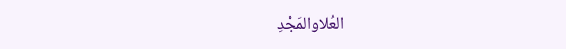العُلاوالمَجْدِ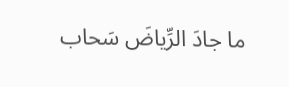ما جادَ الرِّياضَ سَحاب